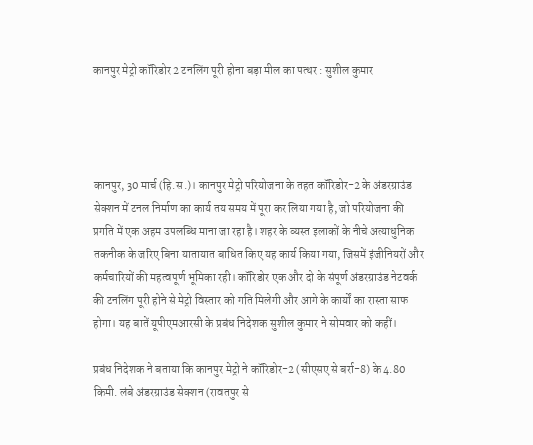कानपुर मेट्रो कॉरिडोर 2 टनलिंग पूरी होना बड़ा मील का पत्थर : सुशील कुमार




कानपुर, 30 मार्च (हि.स.)। कानपुर मेट्रो परियोजना के तहत कॉरिडोर-2 के अंडरग्राउंड सेक्शन में टनल निर्माण का कार्य तय समय में पूरा कर लिया गया है, जो परियोजना की प्रगति में एक अहम उपलब्धि माना जा रहा है। शहर के व्यस्त इलाकों के नीचे अत्याधुनिक तकनीक के जरिए बिना यातायात बाधित किए यह कार्य किया गया, जिसमें इंजीनियरों और कर्मचारियों की महत्वपूर्ण भूमिका रही। कॉरिडोर एक और दो के संपूर्ण अंडरग्राउंड नेटवर्क की टनलिंग पूरी होने से मेट्रो विस्तार को गति मिलेगी और आगे के कार्यों का रास्ता साफ होगा। यह बातें यूपीएमआरसी के प्रबंध निदेशक सुशील कुमार ने सोमवार को कहीं।

प्रबंध निदेशक ने बताया कि कानपुर मेट्रो ने कॉरिडोर-2 (सीएसए से बर्रा-8) के 4.80 किमी. लंबे अंडरग्राउंड सेक्शन (रावतपुर से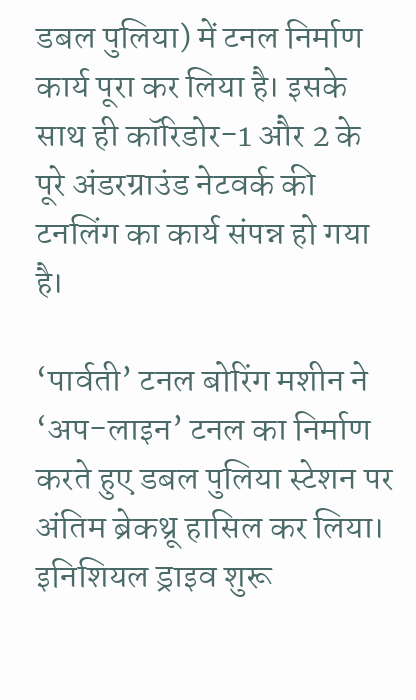डबल पुलिया) में टनल निर्माण कार्य पूरा कर लिया है। इसके साथ ही कॉरिडोर-1 और 2 के पूरे अंडरग्राउंड नेटवर्क की टनलिंग का कार्य संपन्न हो गया है।

‘पार्वती’ टनल बोरिंग मशीन ने ‘अप-लाइन’ टनल का निर्माण करते हुए डबल पुलिया स्टेशन पर अंतिम ब्रेकथ्रू हासिल कर लिया। इनिशियल ड्राइव शुरू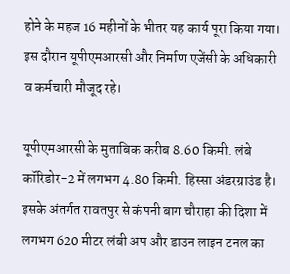होने के महज 16 महीनों के भीतर यह कार्य पूरा किया गया। इस दौरान यूपीएमआरसी और निर्माण एजेंसी के अधिकारी व कर्मचारी मौजूद रहे।

यूपीएमआरसी के मुताबिक करीब 8.60 किमी. लंबे कॉरिडोर-2 में लगभग 4.80 किमी. हिस्सा अंडरग्राउंड है। इसके अंतर्गत रावतपुर से कंपनी बाग चौराहा की दिशा में लगभग 620 मीटर लंबी अप और डाउन लाइन टनल का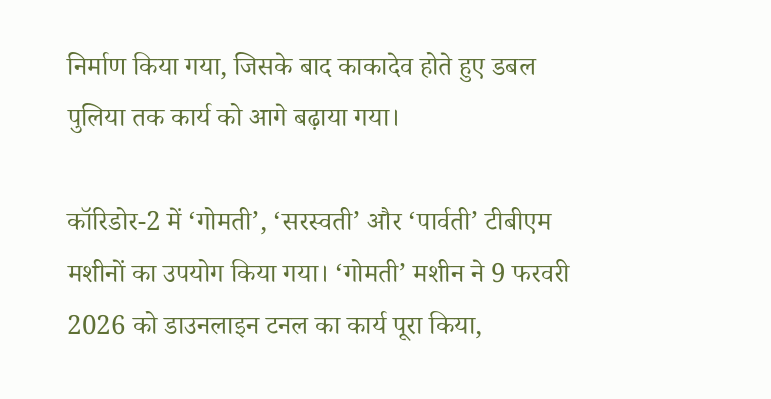निर्माण किया गया, जिसके बाद काकादेव होते हुए डबल पुलिया तक कार्य को आगे बढ़ाया गया।

कॉरिडोर-2 में ‘गोमती’, ‘सरस्वती’ और ‘पार्वती’ टीबीएम मशीनों का उपयोग किया गया। ‘गोमती’ मशीन ने 9 फरवरी 2026 को डाउनलाइन टनल का कार्य पूरा किया,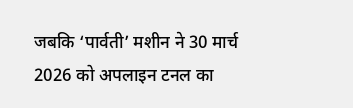जबकि ‘पार्वती’ मशीन ने 30 मार्च 2026 को अपलाइन टनल का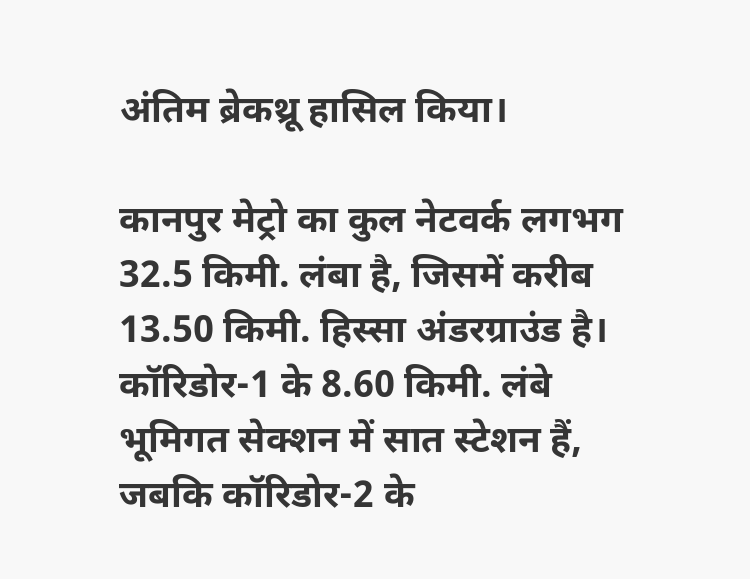अंतिम ब्रेकथ्रू हासिल किया।

कानपुर मेट्रो का कुल नेटवर्क लगभग 32.5 किमी. लंबा है, जिसमें करीब 13.50 किमी. हिस्सा अंडरग्राउंड है। कॉरिडोर-1 के 8.60 किमी. लंबे भूमिगत सेक्शन में सात स्टेशन हैं, जबकि कॉरिडोर-2 के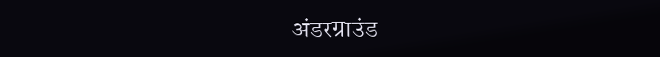अंडरग्राउंड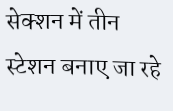सेक्शन में तीन स्टेशन बनाए जा रहे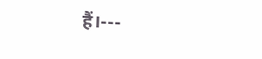हैं।---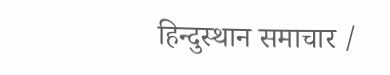हिन्दुस्थान समाचार /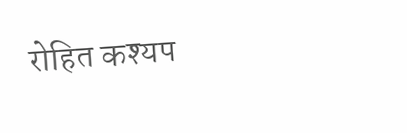रोहित कश्यप